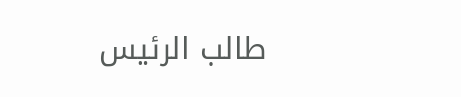طالب الرئيس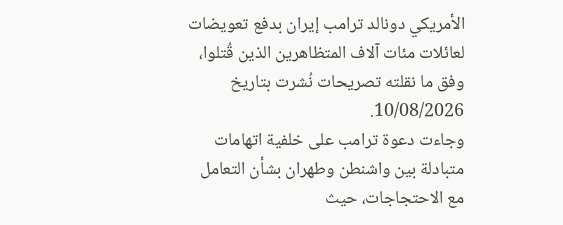الأمريكي دونالد ترامب إيران بدفع تعويضات لعائلات مئات آلاف المتظاهرين الذين قُتلوا، وفق ما نقلته تصريحات نُشرت بتاريخ 10/08/2026.
وجاءت دعوة ترامب على خلفية اتهامات متبادلة بين واشنطن وطهران بشأن التعامل مع الاحتجاجات، حيث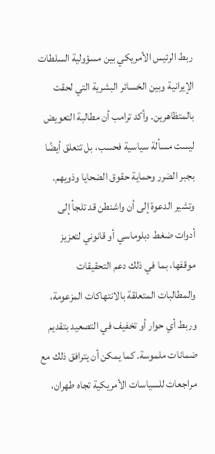ربط الرئيس الأمريكي بين مسؤولية السلطات الإيرانية وبين الخسائر البشرية التي لحقت بالمتظاهرين. وأكد ترامب أن مطالبة التعويض ليست مسألة سياسية فحسب، بل تتعلق أيضًا بجبر الضرر وحماية حقوق الضحايا وذويهم.
وتشير الدعوة إلى أن واشنطن قد تلجأ إلى أدوات ضغط دبلوماسي أو قانوني لتعزيز موقفها، بما في ذلك دعم التحقيقات والمطالبات المتعلقة بالانتهاكات المزعومة، وربط أي حوار أو تخفيف في التصعيد بتقديم ضمانات ملموسة. كما يمكن أن يترافق ذلك مع مراجعات للسياسات الأمريكية تجاه طهران،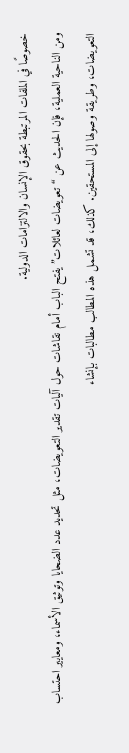خصوصًا في الملفات المرتبطة بحقوق الإنسان والالتزامات الدولية.
ومن الناحية العملية، فإن الحديث عن “تعويضات لعائلات” يفتح الباب أمام نقاشات حول آليات تقدير التعويضات، مثل تحديد عدد الضحايا وتوثيق الأسماء، ومعايير احتساب التعويضات، وطريقة وصولها إلى المستحقين. كذلك، قد تشمل هذه المطالب مطالبات بإنشاء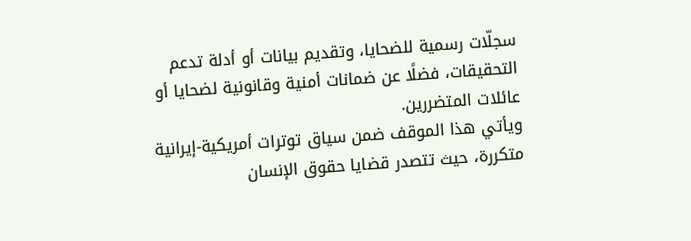سجلّات رسمية للضحايا، وتقديم بيانات أو أدلة تدعم التحقيقات، فضلًا عن ضمانات أمنية وقانونية لضحايا أو عائلات المتضررين.
ويأتي هذا الموقف ضمن سياق توترات أمريكية-إيرانية متكررة، حيث تتصدر قضايا حقوق الإنسان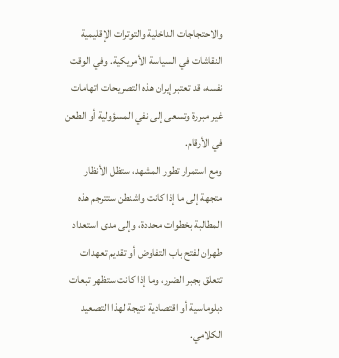والاحتجاجات الداخلية والتوترات الإقليمية النقاشات في السياسة الأمريكية. وفي الوقت نفسه، قد تعتبر إيران هذه التصريحات اتهامات غير مبررة وتسعى إلى نفي المسؤولية أو الطعن في الأرقام.
ومع استمرار تطور المشهد، ستظل الأنظار متجهة إلى ما إذا كانت واشنطن ستترجم هذه المطالبة بخطوات محددة، وإلى مدى استعداد طهران لفتح باب التفاوض أو تقديم تعهدات تتعلق بجبر الضرر، وما إذا كانت ستظهر تبعات دبلوماسية أو اقتصادية نتيجة لهذا التصعيد الكلامي.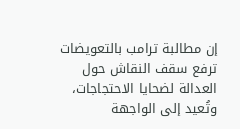إن مطالبة ترامب بالتعويضات ترفع سقف النقاش حول العدالة لضحايا الاحتجاجات، وتُعيد إلى الواجهة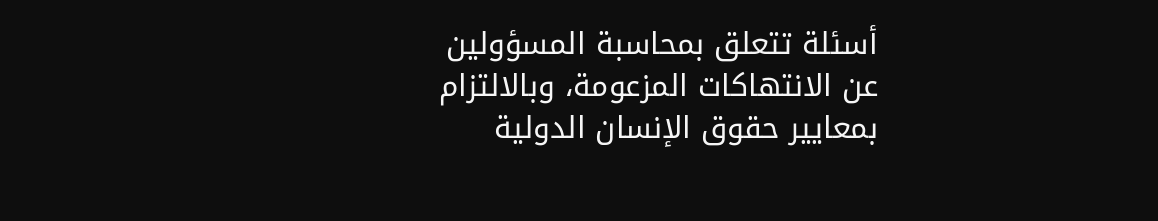أسئلة تتعلق بمحاسبة المسؤولين عن الانتهاكات المزعومة، وبالالتزام بمعايير حقوق الإنسان الدولية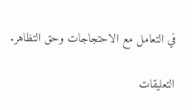في التعامل مع الاحتجاجات وحق التظاهر.

التعليقات